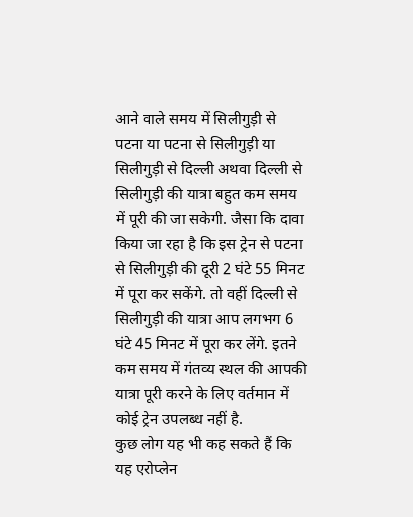आने वाले समय में सिलीगुड़ी से पटना या पटना से सिलीगुड़ी या सिलीगुड़ी से दिल्ली अथवा दिल्ली से सिलीगुड़ी की यात्रा बहुत कम समय में पूरी की जा सकेगी. जैसा कि दावा किया जा रहा है कि इस ट्रेन से पटना से सिलीगुड़ी की दूरी 2 घंटे 55 मिनट में पूरा कर सकेंगे. तो वहीं दिल्ली से सिलीगुड़ी की यात्रा आप लगभग 6 घंटे 45 मिनट में पूरा कर लेंगे. इतने कम समय में गंतव्य स्थल की आपकी यात्रा पूरी करने के लिए वर्तमान में कोई ट्रेन उपलब्ध नहीं है.
कुछ लोग यह भी कह सकते हैं कि यह एरोप्लेन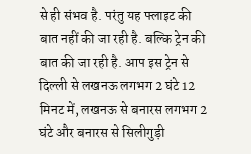से ही संभव है. परंतु यह फ्लाइट की बात नहीं की जा रही है. बल्कि ट्रेन की बात की जा रही है. आप इस ट्रेन से दिल्ली से लखनऊ लगभग 2 घंटे 12 मिनट में, लखनऊ से बनारस लगभग 2 घंटे और बनारस से सिलीगुड़ी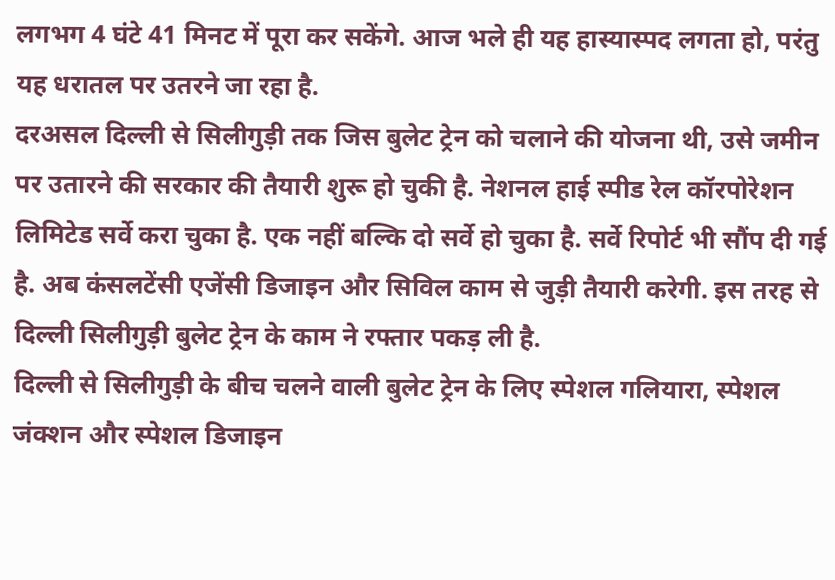लगभग 4 घंटे 41 मिनट में पूरा कर सकेंगे. आज भले ही यह हास्यास्पद लगता हो, परंतु यह धरातल पर उतरने जा रहा है.
दरअसल दिल्ली से सिलीगुड़ी तक जिस बुलेट ट्रेन को चलाने की योजना थी, उसे जमीन पर उतारने की सरकार की तैयारी शुरू हो चुकी है. नेशनल हाई स्पीड रेल कॉरपोरेशन लिमिटेड सर्वे करा चुका है. एक नहीं बल्कि दो सर्वे हो चुका है. सर्वे रिपोर्ट भी सौंप दी गई है. अब कंसलटेंसी एजेंसी डिजाइन और सिविल काम से जुड़ी तैयारी करेगी. इस तरह से दिल्ली सिलीगुड़ी बुलेट ट्रेन के काम ने रफ्तार पकड़ ली है.
दिल्ली से सिलीगुड़ी के बीच चलने वाली बुलेट ट्रेन के लिए स्पेशल गलियारा, स्पेशल जंक्शन और स्पेशल डिजाइन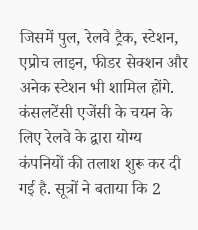जिसमें पुल, रेलवे ट्रैक, स्टेशन, एप्रोच लाइन, फीडर सेक्शन और अनेक स्टेशन भी शामिल होंगे. कंसलटेंसी एजेंसी के चयन के लिए रेलवे के द्वारा योग्य कंपनियों की तलाश शुरू कर दी गई है. सूत्रों ने बताया कि 2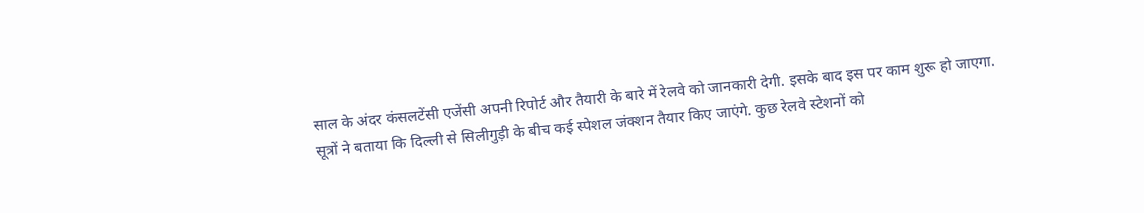साल के अंदर कंसलटेंसी एजेंसी अपनी रिपोर्ट और तैयारी के बारे में रेलवे को जानकारी देगी. इसके बाद इस पर काम शुरू हो जाएगा.
सूत्रों ने बताया कि दिल्ली से सिलीगुड़ी के बीच कई स्पेशल जंक्शन तैयार किए जाएंगे. कुछ रेलवे स्टेशनों को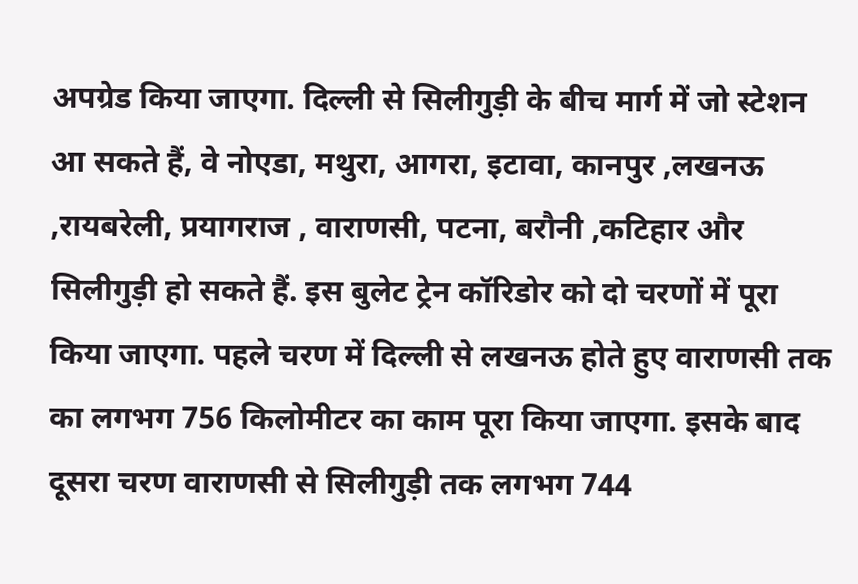अपग्रेड किया जाएगा. दिल्ली से सिलीगुड़ी के बीच मार्ग में जो स्टेशन आ सकते हैं, वे नोएडा, मथुरा, आगरा, इटावा, कानपुर ,लखनऊ ,रायबरेली, प्रयागराज , वाराणसी, पटना, बरौनी ,कटिहार और सिलीगुड़ी हो सकते हैं. इस बुलेट ट्रेन कॉरिडोर को दो चरणों में पूरा किया जाएगा. पहले चरण में दिल्ली से लखनऊ होते हुए वाराणसी तक का लगभग 756 किलोमीटर का काम पूरा किया जाएगा. इसके बाद दूसरा चरण वाराणसी से सिलीगुड़ी तक लगभग 744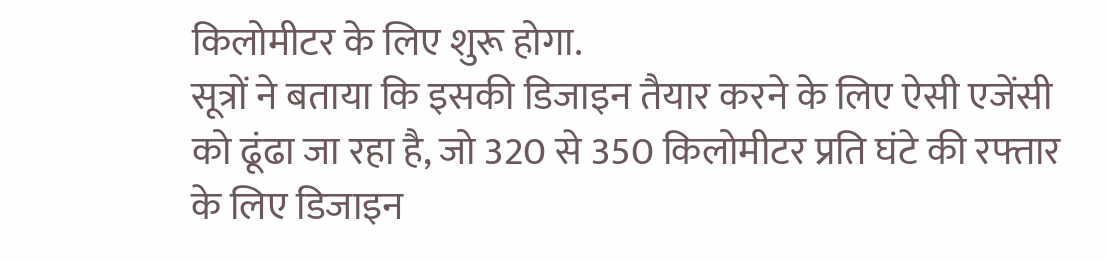किलोमीटर के लिए शुरू होगा.
सूत्रों ने बताया कि इसकी डिजाइन तैयार करने के लिए ऐसी एजेंसी को ढूंढा जा रहा है, जो 320 से 350 किलोमीटर प्रति घंटे की रफ्तार के लिए डिजाइन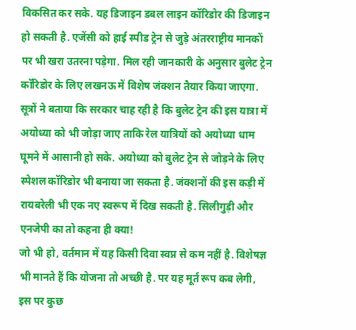विकसित कर सके. यह डिजाइन डबल लाइन कॉरिडोर की डिजाइन हो सकती है. एजेंसी को हाई स्पीड ट्रेन से जुड़े अंतरराष्ट्रीय मानकों पर भी खरा उतरना पड़ेगा. मिल रही जानकारी के अनुसार बुलेट ट्रेन कॉरिडोर के लिए लखनऊ में विशेष जंक्शन तैयार किया जाएगा.
सूत्रों ने बताया कि सरकार चाह रही है कि बुलेट ट्रेन की इस यात्रा में अयोध्या को भी जोड़ा जाए ताकि रेल यात्रियों को अयोध्या धाम घूमने में आसानी हो सके. अयोध्या को बुलेट ट्रेन से जोड़ने के लिए स्पेशल कॉरिडोर भी बनाया जा सकता है. जंक्शनों की इस कड़ी में रायबरेली भी एक नए स्वरूप में दिख सकती है. सिलीगुड़ी और एनजेपी का तो कहना ही क्या!
जो भी हो, वर्तमान में यह किसी दिवा स्वप्न से कम नहीं है. विशेषज्ञ भी मानते हैं कि योजना तो अच्छी है. पर यह मूर्त रूप कब लेगी, इस पर कुछ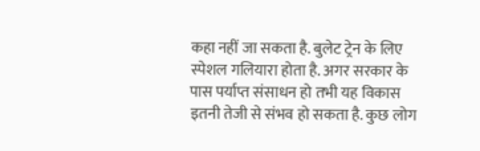कहा नहीं जा सकता है. बुलेट ट्रेन के लिए स्पेशल गलियारा होता है. अगर सरकार के पास पर्याप्त संसाधन हो तभी यह विकास इतनी तेजी से संभव हो सकता है. कुछ लोग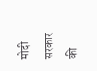मोदी सरकार की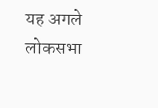यह अगले लोकसभा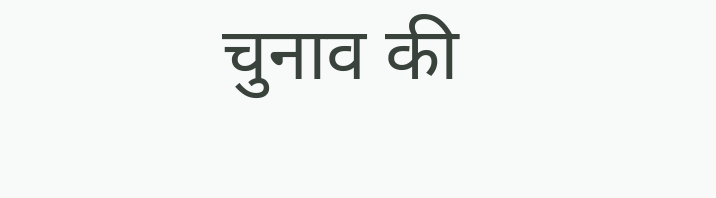चुनाव की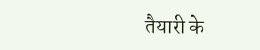तैयारी के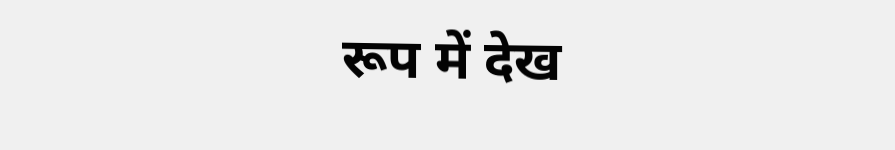रूप में देख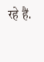रहे हैं.